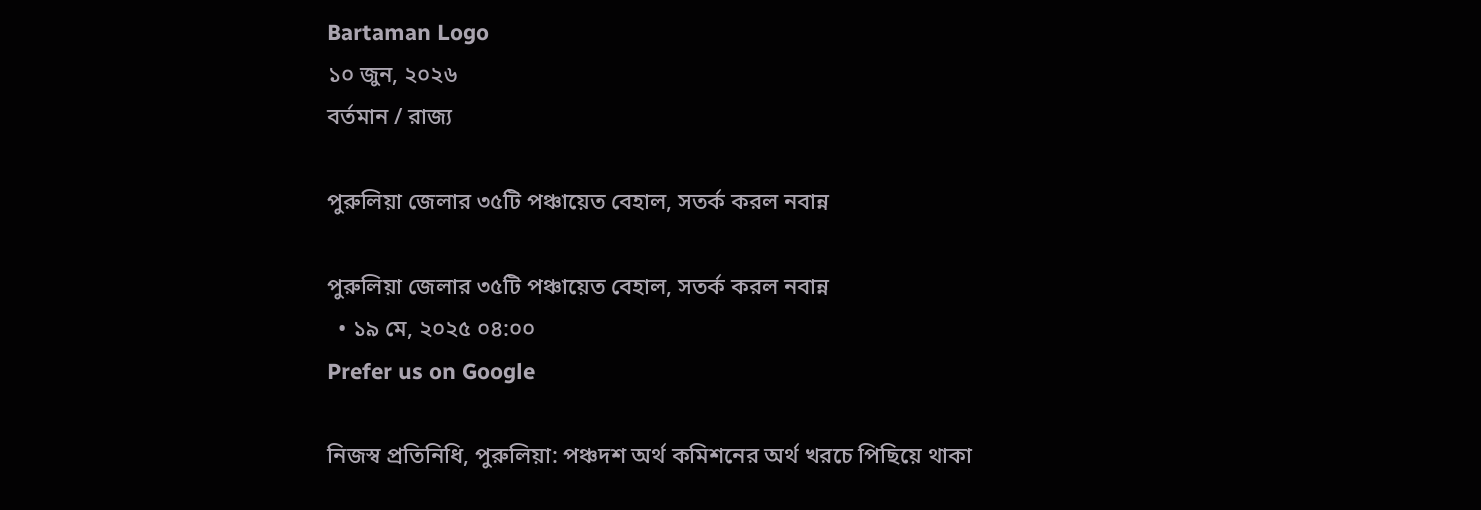Bartaman Logo
১০ জুন, ২০২৬
বর্তমান / রাজ্য

পুরুলিয়া জেলার ৩৫টি পঞ্চায়েত বেহাল, সতর্ক করল নবান্ন

পুরুলিয়া জেলার ৩৫টি পঞ্চায়েত বেহাল, সতর্ক করল নবান্ন
  • ১৯ মে, ২০২৫ ০৪:০০
Prefer us on Google

নিজস্ব প্রতিনিধি, পুরুলিয়া: পঞ্চদশ অর্থ কমিশনের অর্থ খরচে পিছিয়ে থাকা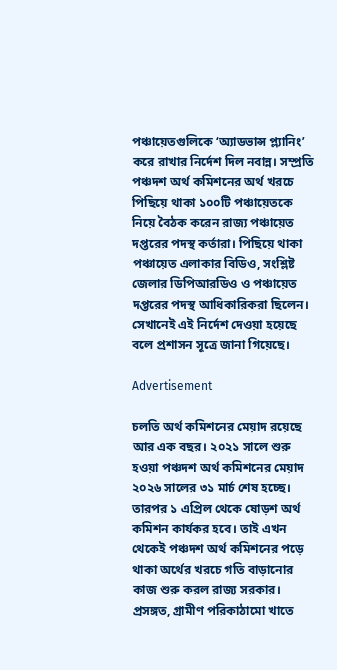পঞ্চায়েতগুলিকে ‘অ্যাডভান্স প্ল্যানিং’ করে রাখার নির্দেশ দিল নবান্ন। সম্প্রতি পঞ্চদশ অর্থ কমিশনের অর্থ খরচে পিছিয়ে থাকা ১০০টি পঞ্চায়েতকে নিয়ে বৈঠক করেন রাজ্য পঞ্চায়েত দপ্তরের পদস্থ কর্তারা। পিছিয়ে থাকা পঞ্চায়েত এলাকার বিডিও, সংশ্লিষ্ট জেলার ডিপিআরডিও ও পঞ্চায়েত দপ্তরের পদস্থ আধিকারিকরা ছিলেন। সেখানেই এই নির্দেশ দেওয়া হয়েছে বলে প্রশাসন সূত্রে জানা গিয়েছে।

Advertisement

চলতি অর্থ কমিশনের মেয়াদ রয়েছে আর এক বছর। ২০২১ সালে শুরু হওয়া পঞ্চদশ অর্থ কমিশনের মেয়াদ ২০২৬ সালের ৩১ মার্চ শেষ হচ্ছে। তারপর ১ এপ্রিল থেকে ষোড়শ অর্থ কমিশন কার্যকর হবে। তাই এখন থেকেই পঞ্চদশ অর্থ কমিশনের পড়ে থাকা অর্থের খরচে গতি বাড়ানোর কাজ শুরু করল রাজ্য সরকার।
প্রসঙ্গত, গ্রামীণ পরিকাঠামো খাতে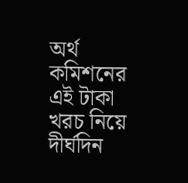অর্থ কমিশনের এই টাকা খরচ নিয়ে দীর্ঘদিন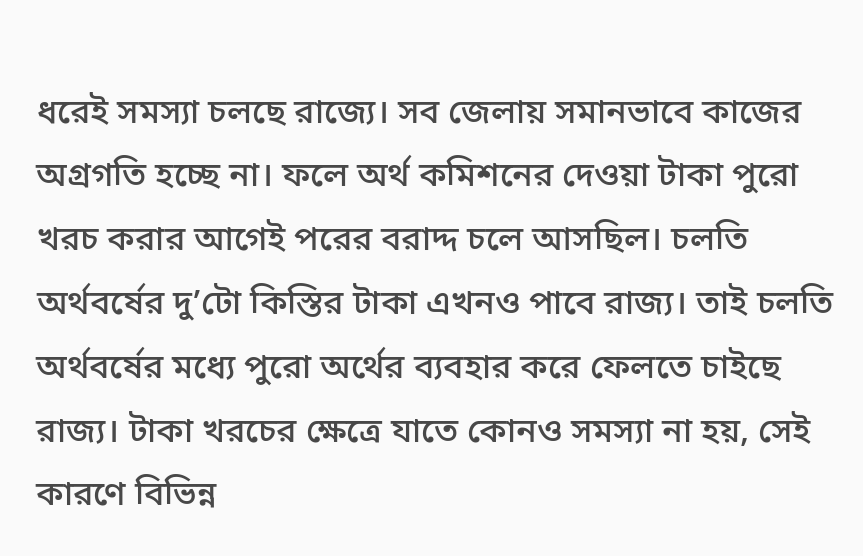ধরেই সমস্যা চলছে রাজ্যে। সব জেলায় সমানভাবে কাজের অগ্রগতি হচ্ছে না। ফলে অর্থ কমিশনের দেওয়া টাকা পুরো খরচ করার আগেই পরের বরাদ্দ চলে আসছিল। চলতি অর্থবর্ষের দু’টো কিস্তির টাকা এখনও পাবে রাজ্য। তাই চলতি অর্থবর্ষের মধ্যে পুরো অর্থের ব্যবহার করে ফেলতে চাইছে রাজ্য। টাকা খরচের ক্ষেত্রে যাতে কোনও সমস্যা না হয়, সেই কারণে বিভিন্ন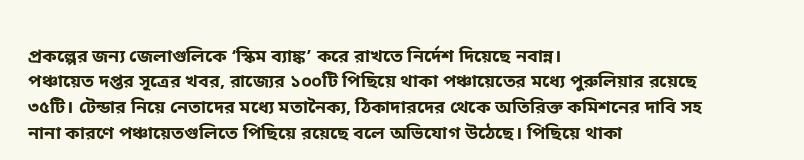প্রকল্পের জন্য জেলাগুলিকে ‘স্কিম ব্যাঙ্ক’ করে রাখতে নির্দেশ দিয়েছে নবান্ন।
পঞ্চায়েত দপ্তর সূত্রের খবর, রাজ্যের ১০০টি পিছিয়ে থাকা পঞ্চায়েতের মধ্যে পুরুলিয়ার রয়েছে ৩৫টি। টেন্ডার নিয়ে নেতাদের মধ্যে মতানৈক্য, ঠিকাদারদের থেকে অতিরিক্ত কমিশনের দাবি সহ নানা কারণে পঞ্চায়েতগুলিতে পিছিয়ে রয়েছে বলে অভিযোগ উঠেছে। পিছিয়ে থাকা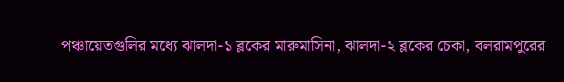পঞ্চায়েতগুলির মধ্যে ঝালদা-১ ব্লকের মারুমাসিনা, ঝালদা-২ ব্লকের চেকা, বলরামপুরের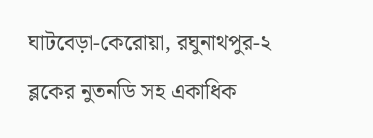ঘাটবেড়া-কেরোয়া, রঘুনাথপুর-২ ব্লকের নুতনডি সহ একাধিক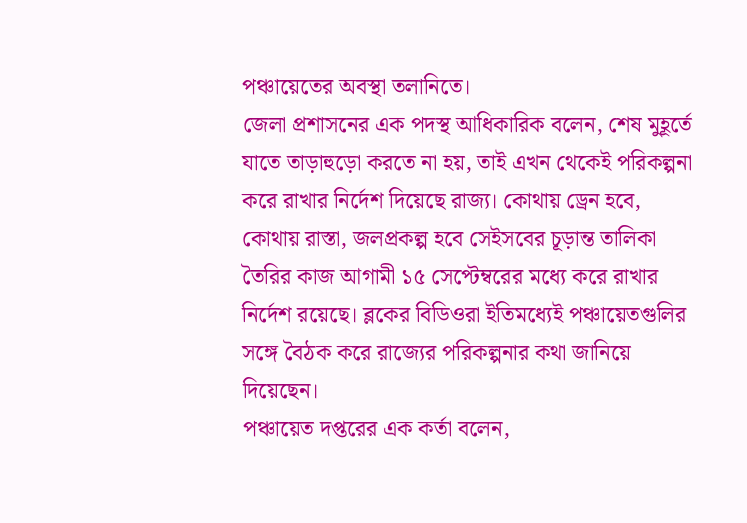পঞ্চায়েতের অবস্থা তলানিতে।
জেলা প্রশাসনের এক পদস্থ আধিকারিক বলেন, শেষ মুহূর্তে যাতে তাড়াহুড়ো করতে না হয়, তাই এখন থেকেই পরিকল্পনা করে রাখার নির্দেশ দিয়েছে রাজ্য। কোথায় ড্রেন হবে, কোথায় রাস্তা, জলপ্রকল্প হবে সেইসবের চূড়ান্ত তালিকা তৈরির কাজ আগামী ১৫ সেপ্টেম্বরের মধ্যে করে রাখার নির্দেশ রয়েছে। ব্লকের বিডিওরা ইতিমধ্যেই পঞ্চায়েতগুলির সঙ্গে বৈঠক করে রাজ্যের পরিকল্পনার কথা জানিয়ে দিয়েছেন।
পঞ্চায়েত দপ্তরের এক কর্তা বলেন,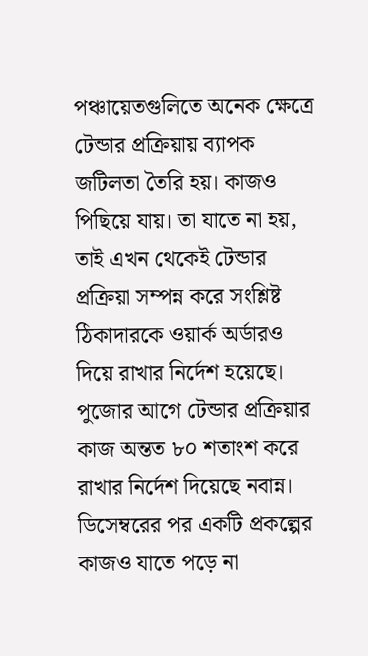পঞ্চায়েতগুলিতে অনেক ক্ষেত্রে টেন্ডার প্রক্রিয়ায় ব্যাপক জটিলতা তৈরি হয়। কাজও পিছিয়ে যায়। তা যাতে না হয়, তাই এখন থেকেই টেন্ডার প্রক্রিয়া সম্পন্ন করে সংশ্লিষ্ট ঠিকাদারকে ওয়ার্ক অর্ডারও দিয়ে রাখার নির্দেশ হয়েছে। পুজোর আগে টেন্ডার প্রক্রিয়ার কাজ অন্তত ৮০ শতাংশ করে রাখার নির্দেশ দিয়েছে নবান্ন। ডিসেম্বরের পর একটি প্রকল্পের কাজও যাতে পড়ে না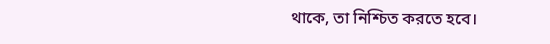থাকে, তা নিশ্চিত করতে হবে।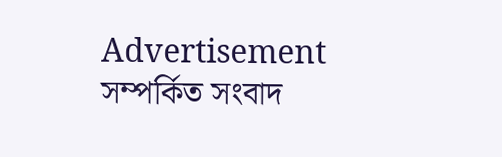Advertisement
সম্পর্কিত সংবাদ